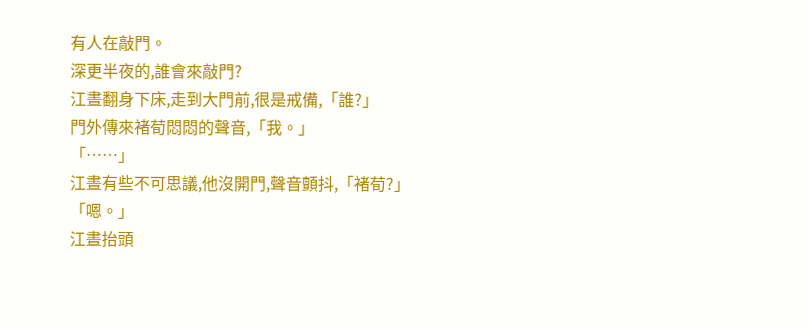有人在敲門。
深更半夜的,誰會來敲門?
江晝翻身下床,走到大門前,很是戒備,「誰?」
門外傳來褚荀悶悶的聲音,「我。」
「……」
江晝有些不可思議,他沒開門,聲音顫抖,「褚荀?」
「嗯。」
江晝抬頭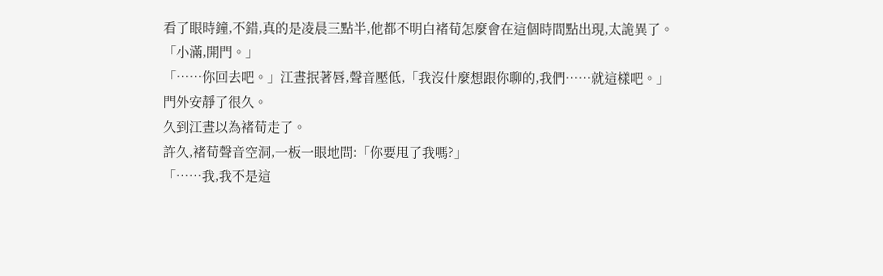看了眼時鐘,不錯,真的是凌晨三點半,他都不明白褚荀怎麼會在這個時間點出現,太詭異了。
「小滿,開門。」
「……你回去吧。」江晝抿著唇,聲音壓低,「我沒什麼想跟你聊的,我們……就這樣吧。」
門外安靜了很久。
久到江晝以為褚荀走了。
許久,褚荀聲音空洞,一板一眼地問:「你要甩了我嗎?」
「……我,我不是這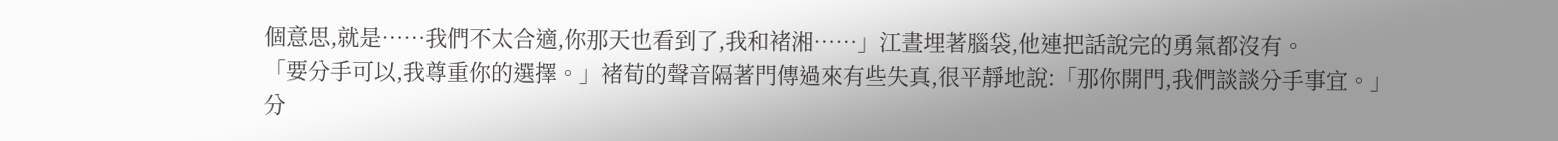個意思,就是……我們不太合適,你那天也看到了,我和褚湘……」江晝埋著腦袋,他連把話說完的勇氣都沒有。
「要分手可以,我尊重你的選擇。」褚荀的聲音隔著門傳過來有些失真,很平靜地說:「那你開門,我們談談分手事宜。」
分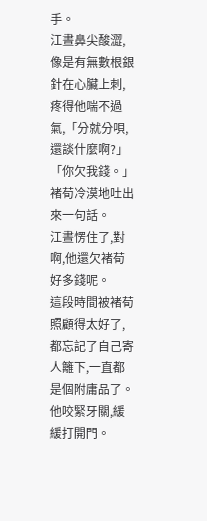手。
江晝鼻尖酸澀,像是有無數根銀針在心臟上刺,疼得他喘不過氣,「分就分唄,還談什麼啊?」
「你欠我錢。」褚荀冷漠地吐出來一句話。
江晝愣住了,對啊,他還欠褚荀好多錢呢。
這段時間被褚荀照顧得太好了,都忘記了自己寄人籬下,一直都是個附庸品了。
他咬緊牙關,緩緩打開門。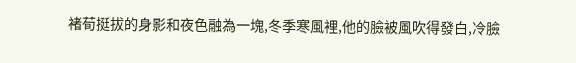褚荀挺拔的身影和夜色融為一塊,冬季寒風裡,他的臉被風吹得發白,冷臉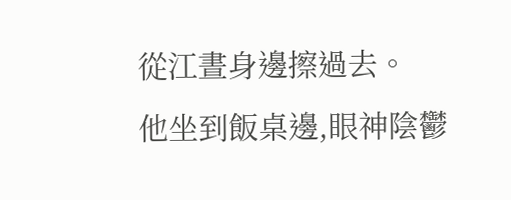從江晝身邊擦過去。
他坐到飯桌邊,眼神陰鬱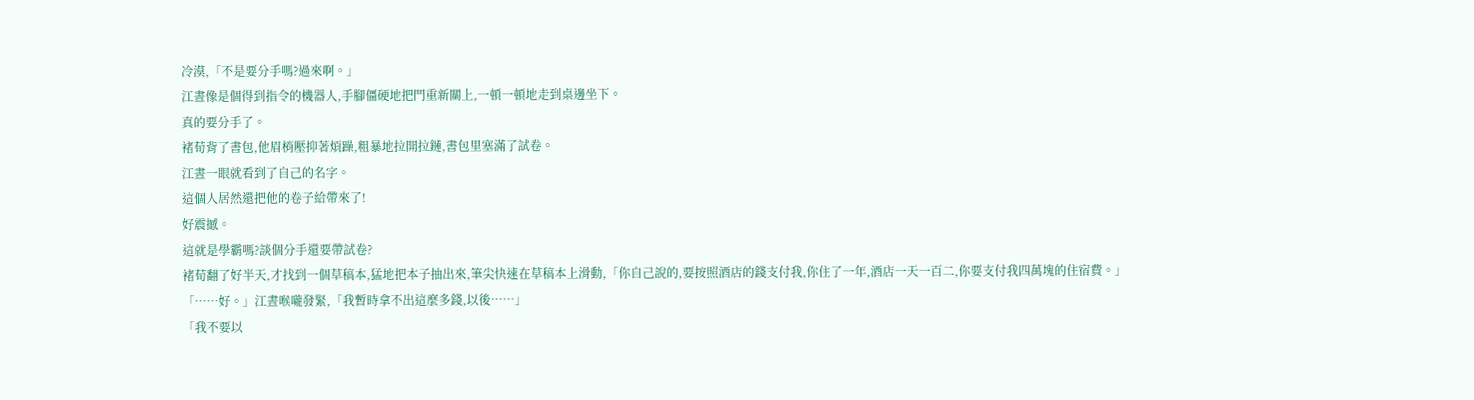冷漠,「不是要分手嗎?過來啊。」
江晝像是個得到指令的機器人,手腳僵硬地把門重新關上,一頓一頓地走到桌邊坐下。
真的要分手了。
褚荀背了書包,他眉梢壓抑著煩躁,粗暴地拉開拉鏈,書包里塞滿了試卷。
江晝一眼就看到了自己的名字。
這個人居然還把他的卷子給帶來了!
好震撼。
這就是學霸嗎?談個分手還要帶試卷?
褚荀翻了好半天,才找到一個草稿本,猛地把本子抽出來,筆尖快速在草稿本上滑動,「你自己說的,要按照酒店的錢支付我,你住了一年,酒店一天一百二,你要支付我四萬塊的住宿費。」
「……好。」江晝喉嚨發緊,「我暫時拿不出這麼多錢,以後……」
「我不要以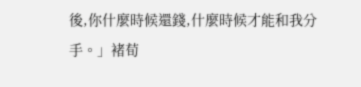後,你什麼時候還錢,什麼時候才能和我分手。」褚荀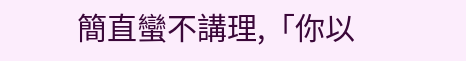簡直蠻不講理,「你以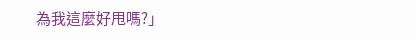為我這麼好甩嗎?」